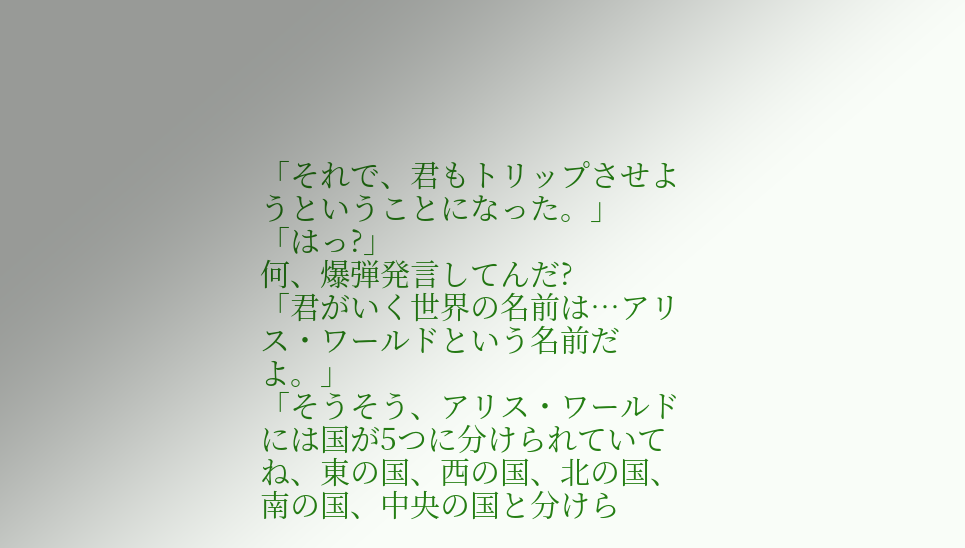「それで、君もトリップさせようということになった。」
「はっ?」
何、爆弾発言してんだ?
「君がいく世界の名前は…アリス・ワールドという名前だよ。」
「そうそう、アリス・ワールドには国が5つに分けられていてね、東の国、西の国、北の国、南の国、中央の国と分けら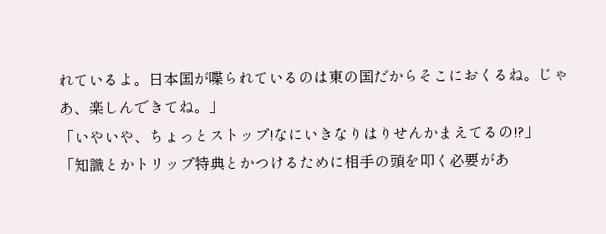れているよ。日本国が喋られているのは東の国だからそこにおくるね。じゃあ、楽しんできてね。」
「いやいや、ちょっとストップ!なにいきなりはりせんかまえてるの!?」
「知識とかトリップ特典とかつけるために相手の頭を叩く必要があ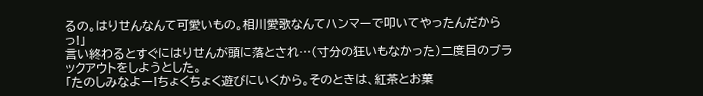るの。はりせんなんて可愛いもの。相川愛歌なんてハンマーで叩いてやったんだからっ!」
言い終わるとすぐにはりせんが頭に落とされ…(寸分の狂いもなかった)二度目のブラックアウトをしようとした。
「たのしみなよー!ちょくちょく遊びにいくから。そのときは、紅茶とお菓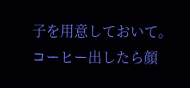子を用意しておいて。コーヒー出したら顔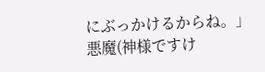にぶっかけるからね。」
悪魔(神様ですけ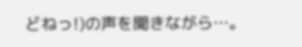どねっ!)の声を聞きながら…。